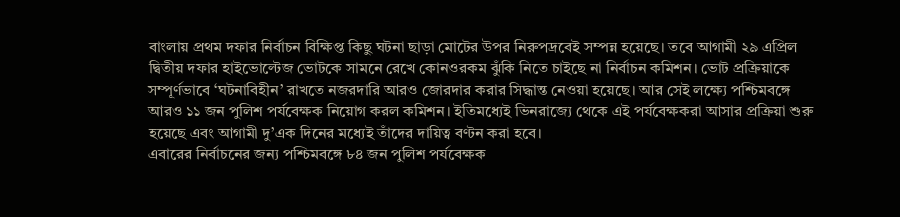বাংলায় প্রথম দফার নির্বাচন বিক্ষিপ্ত কিছু ঘটনা ছাড়া মোটের উপর নিরুপদ্রবেই সম্পন্ন হয়েছে। তবে আগামী ২৯ এপ্রিল দ্বিতীয় দফার হাইভোল্টেজ ভোটকে সামনে রেখে কোনওরকম ঝুঁকি নিতে চাইছে না নির্বাচন কমিশন। ভোট প্রক্রিয়াকে সম্পূর্ণভাবে ‘ঘটনাবিহীন’ রাখতে নজরদারি আরও জোরদার করার সিদ্ধান্ত নেওয়া হয়েছে। আর সেই লক্ষ্যে পশ্চিমবঙ্গে আরও ১১ জন পুলিশ পর্যবেক্ষক নিয়োগ করল কমিশন। ইতিমধ্যেই ভিনরাজ্যে থেকে এই পর্যবেক্ষকরা আসার প্রক্রিয়া শুরু হয়েছে এবং আগামী দু’এক দিনের মধ্যেই তাঁদের দায়িত্ব বণ্টন করা হবে।
এবারের নির্বাচনের জন্য পশ্চিমবঙ্গে ৮৪ জন পুলিশ পর্যবেক্ষক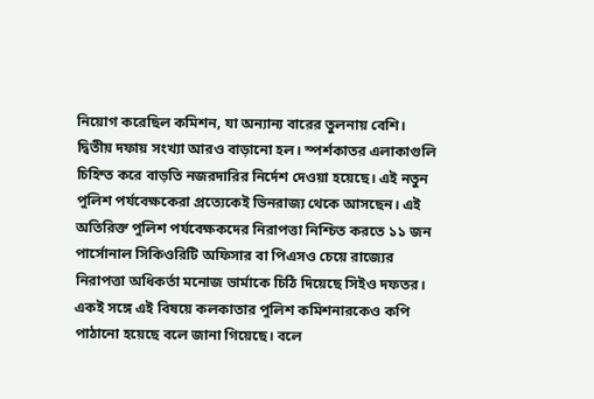নিয়োগ করেছিল কমিশন, যা অন্যান্য বারের তুলনায় বেশি। দ্বিতীয় দফায় সংখ্যা আরও বাড়ানো হল। স্পর্শকাতর এলাকাগুলি চিহ্নিত করে বাড়তি নজরদারির নির্দেশ দেওয়া হয়েছে। এই নতুন পুলিশ পর্যবেক্ষকেরা প্রত্যেকেই ভিনরাজ্য থেকে আসছেন। এই অতিরিক্ত পুলিশ পর্যবেক্ষকদের নিরাপত্তা নিশ্চিত করতে ১১ জন পার্সোনাল সিকিওরিটি অফিসার বা পিএসও চেয়ে রাজ্যের নিরাপত্তা অধিকর্তা মনোজ ভার্মাকে চিঠি দিয়েছে সিইও দফতর। একই সঙ্গে এই বিষয়ে কলকাতার পুলিশ কমিশনারকেও কপি পাঠানো হয়েছে বলে জানা গিয়েছে। বলে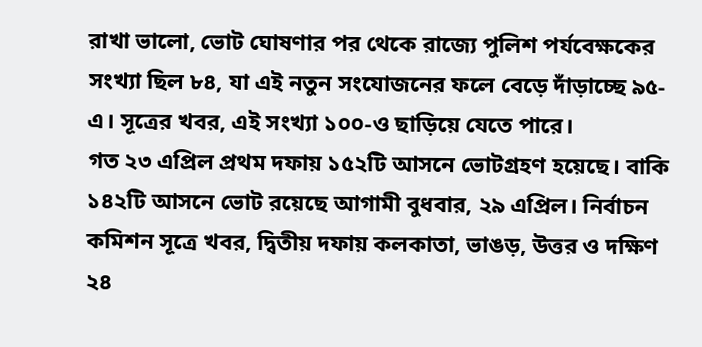রাখা ভালো, ভোট ঘোষণার পর থেকে রাজ্যে পুলিশ পর্যবেক্ষকের সংখ্যা ছিল ৮৪, যা এই নতুন সংযোজনের ফলে বেড়ে দাঁড়াচ্ছে ৯৫-এ। সূত্রের খবর, এই সংখ্যা ১০০-ও ছাড়িয়ে যেতে পারে।
গত ২৩ এপ্রিল প্রথম দফায় ১৫২টি আসনে ভোটগ্রহণ হয়েছে। বাকি ১৪২টি আসনে ভোট রয়েছে আগামী বুধবার, ২৯ এপ্রিল। নির্বাচন কমিশন সূত্রে খবর, দ্বিতীয় দফায় কলকাতা, ভাঙড়, উত্তর ও দক্ষিণ ২৪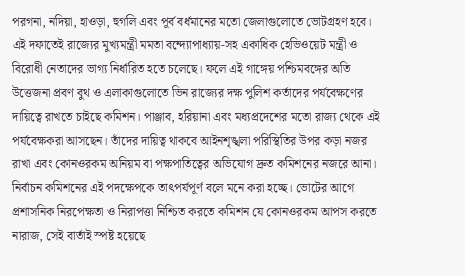পরগনা, নদিয়া, হাওড়া, হুগলি এবং পূর্ব বর্ধমানের মতো জেলাগুলোতে ভোটগ্রহণ হবে। এই দফাতেই রাজ্যের মুখ্যমন্ত্রী মমতা বন্দ্যোপাধ্যায়-সহ একাধিক হেভিওয়েট মন্ত্রী ও বিরোধী নেতাদের ভাগ্য নির্ধারিত হতে চলেছে। ফলে এই গাঙ্গেয় পশ্চিমবঙ্গের অতি উত্তেজনা প্রবণ বুথ ও এলাকাগুলোতে ভিন রাজ্যের দক্ষ পুলিশ কর্তাদের পর্যবেক্ষণের দায়িত্বে রাখতে চাইছে কমিশন। পাঞ্জাব, হরিয়ানা এবং মধ্যপ্রদেশের মতো রাজ্য থেকে এই পর্যবেক্ষকরা আসছেন। তাঁদের দায়িত্ব থাকবে আইনশৃঙ্খলা পরিস্থিতির উপর কড়া নজর রাখা এবং কোনওরকম অনিয়ম বা পক্ষপাতিত্বের অভিযোগ দ্রুত কমিশনের নজরে আনা। নির্বাচন কমিশনের এই পদক্ষেপকে তাৎপর্যপূর্ণ বলে মনে করা হচ্ছে। ভোটের আগে প্রশাসনিক নিরপেক্ষতা ও নিরাপত্তা নিশ্চিত করতে কমিশন যে কোনওরকম আপস করতে নারাজ, সেই বার্তাই স্পষ্ট হয়েছে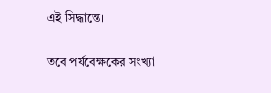এই সিদ্ধান্তে।

তবে পর্যবেক্ষকের সংখ্যা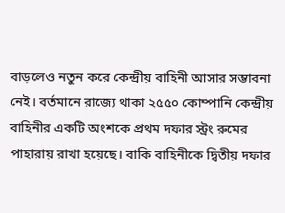বাড়লেও নতুন করে কেন্দ্রীয় বাহিনী আসার সম্ভাবনা নেই। বর্তমানে রাজ্যে থাকা ২৫৫০ কোম্পানি কেন্দ্রীয় বাহিনীর একটি অংশকে প্রথম দফার স্ট্রং রুমের পাহারায় রাখা হয়েছে। বাকি বাহিনীকে দ্বিতীয় দফার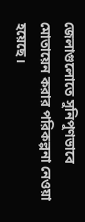জেলাগুলোতে সুনিপুণভাবে মোতায়েন করার পরিকল্পনা নেওয়া হয়েছে।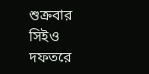শুক্রবার সিইও দফতরে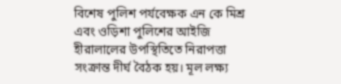বিশেষ পুলিশ পর্যবেক্ষক এন কে মিশ্র এবং ওড়িশা পুলিশের আইজি হীরালালের উপস্থিতিতে নিরাপত্তা সংক্রান্ত দীর্ঘ বৈঠক হয়। মূল লক্ষ্য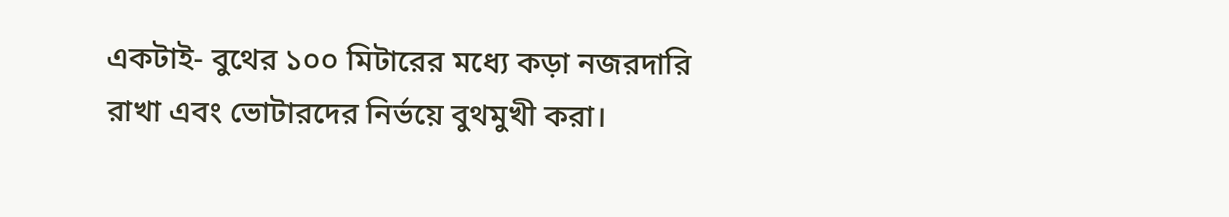একটাই- বুথের ১০০ মিটারের মধ্যে কড়া নজরদারি রাখা এবং ভোটারদের নির্ভয়ে বুথমুখী করা।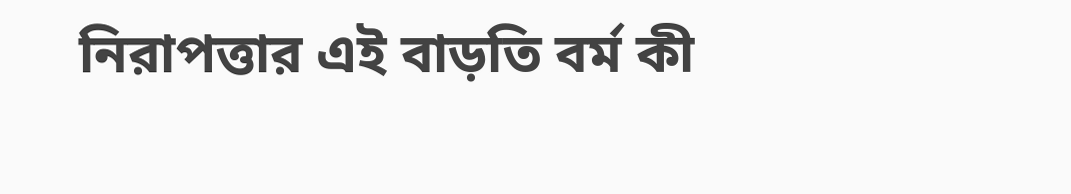নিরাপত্তার এই বাড়তি বর্ম কী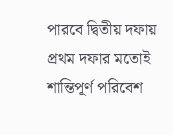পারবে দ্বিতীয় দফায় প্রথম দফার মতোই শান্তিপূর্ণ পরিবেশ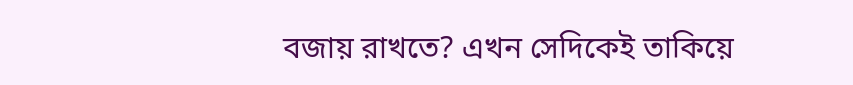বজায় রাখতে? এখন সেদিকেই তাকিয়ে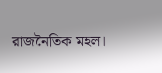রাজনৈতিক মহল।